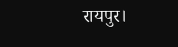रायपुर।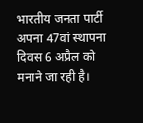भारतीय जनता पार्टी अपना 47वां स्थापना दिवस 6 अप्रैल को मनाने जा रही है।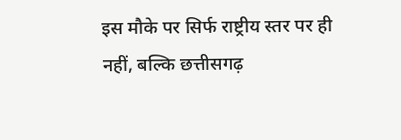इस मौके पर सिर्फ राष्ट्रीय स्तर पर ही नहीं, बल्कि छत्तीसगढ़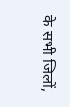के सभी जिलों,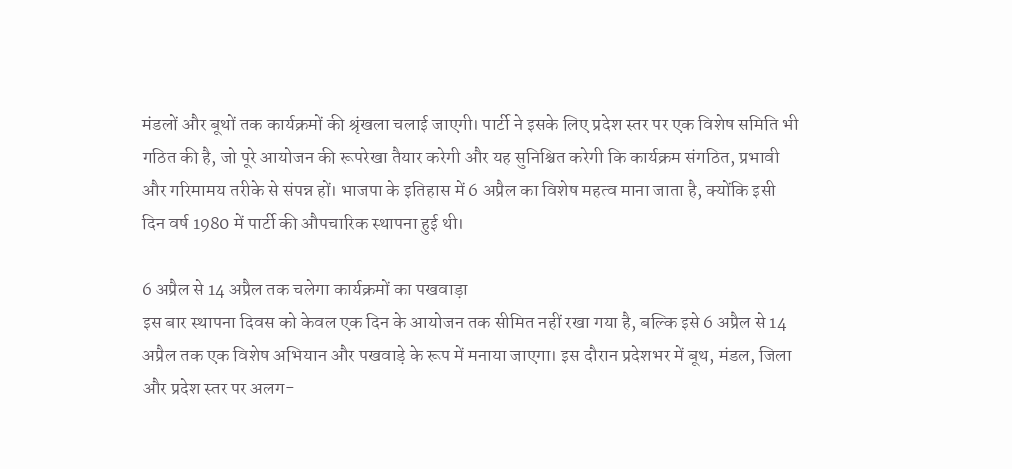मंडलों और बूथों तक कार्यक्रमों की श्रृंखला चलाई जाएगी। पार्टी ने इसके लिए प्रदेश स्तर पर एक विशेष समिति भी गठित की है, जो पूरे आयोजन की रूपरेखा तैयार करेगी और यह सुनिश्चित करेगी कि कार्यक्रम संगठित, प्रभावी और गरिमामय तरीके से संपन्न हों। भाजपा के इतिहास में 6 अप्रैल का विशेष महत्व माना जाता है, क्योंकि इसी दिन वर्ष 1980 में पार्टी की औपचारिक स्थापना हुई थी।

6 अप्रैल से 14 अप्रैल तक चलेगा कार्यक्रमों का पखवाड़ा
इस बार स्थापना दिवस को केवल एक दिन के आयोजन तक सीमित नहीं रखा गया है, बल्कि इसे 6 अप्रैल से 14 अप्रैल तक एक विशेष अभियान और पखवाड़े के रूप में मनाया जाएगा। इस दौरान प्रदेशभर में बूथ, मंडल, जिला और प्रदेश स्तर पर अलग-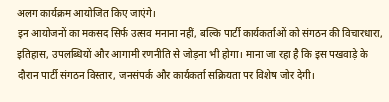अलग कार्यक्रम आयोजित किए जाएंगे।
इन आयोजनों का मकसद सिर्फ उत्सव मनाना नहीं, बल्कि पार्टी कार्यकर्ताओं को संगठन की विचारधारा, इतिहास, उपलब्धियों और आगामी रणनीति से जोड़ना भी होगा। माना जा रहा है कि इस पखवाड़े के दौरान पार्टी संगठन विस्तार, जनसंपर्क और कार्यकर्ता सक्रियता पर विशेष जोर देगी।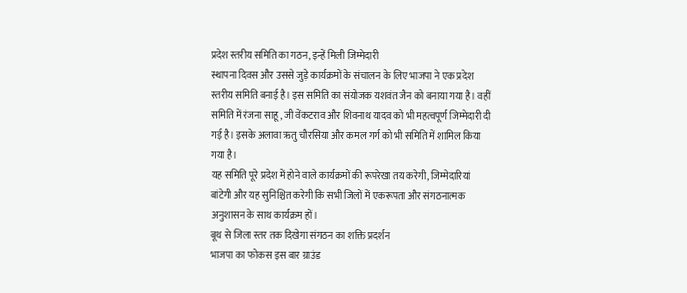प्रदेश स्तरीय समिति का गठन, इन्हें मिली जिम्मेदारी
स्थापना दिवस और उससे जुड़े कार्यक्रमों के संचालन के लिए भाजपा ने एक प्रदेश स्तरीय समिति बनाई है। इस समिति का संयोजक यशवंत जैन को बनाया गया है। वहीं समिति में रंजना साहू, जी वेंकटराव और शिवनाथ यादव को भी महत्वपूर्ण जिम्मेदारी दी गई है। इसके अलावा ऋतु चौरसिया और कमल गर्ग को भी समिति में शामिल किया गया है।
यह समिति पूरे प्रदेश में होने वाले कार्यक्रमों की रूपरेखा तय करेगी, जिम्मेदारियां बांटेगी और यह सुनिश्चित करेगी कि सभी जिलों में एकरूपता और संगठनात्मक अनुशासन के साथ कार्यक्रम हों।
बूथ से जिला स्तर तक दिखेगा संगठन का शक्ति प्रदर्शन
भाजपा का फोकस इस बार ग्राउंड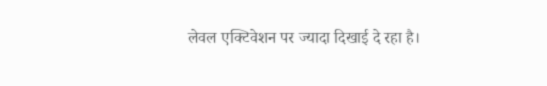लेवल एक्टिवेशन पर ज्यादा दिखाई दे रहा है।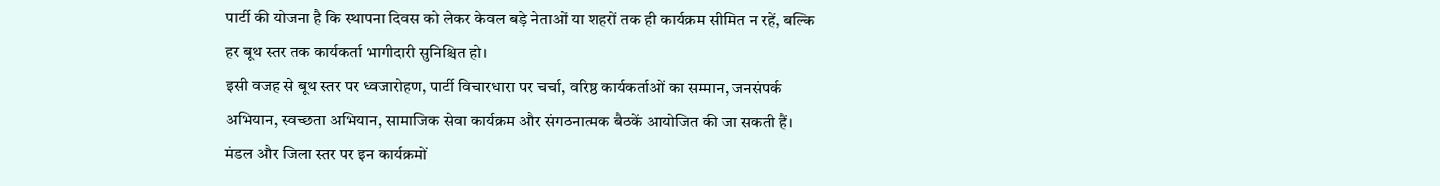पार्टी की योजना है कि स्थापना दिवस को लेकर केवल बड़े नेताओं या शहरों तक ही कार्यक्रम सीमित न रहें, बल्कि हर बूथ स्तर तक कार्यकर्ता भागीदारी सुनिश्चित हो।
इसी वजह से बूथ स्तर पर ध्वजारोहण, पार्टी विचारधारा पर चर्चा, वरिष्ठ कार्यकर्ताओं का सम्मान, जनसंपर्क अभियान, स्वच्छता अभियान, सामाजिक सेवा कार्यक्रम और संगठनात्मक बैठकें आयोजित की जा सकती हैं। मंडल और जिला स्तर पर इन कार्यक्रमों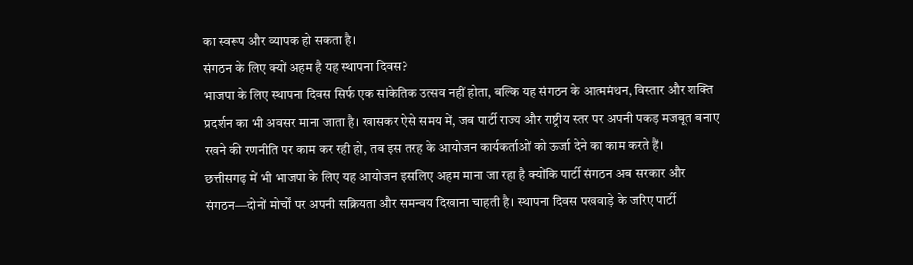का स्वरूप और व्यापक हो सकता है।
संगठन के लिए क्यों अहम है यह स्थापना दिवस?
भाजपा के लिए स्थापना दिवस सिर्फ एक सांकेतिक उत्सव नहीं होता, बल्कि यह संगठन के आत्ममंथन, विस्तार और शक्ति प्रदर्शन का भी अवसर माना जाता है। खासकर ऐसे समय में, जब पार्टी राज्य और राष्ट्रीय स्तर पर अपनी पकड़ मजबूत बनाए रखने की रणनीति पर काम कर रही हो, तब इस तरह के आयोजन कार्यकर्ताओं को ऊर्जा देने का काम करते हैं।
छत्तीसगढ़ में भी भाजपा के लिए यह आयोजन इसलिए अहम माना जा रहा है क्योंकि पार्टी संगठन अब सरकार और संगठन—दोनों मोर्चों पर अपनी सक्रियता और समन्वय दिखाना चाहती है। स्थापना दिवस पखवाड़े के जरिए पार्टी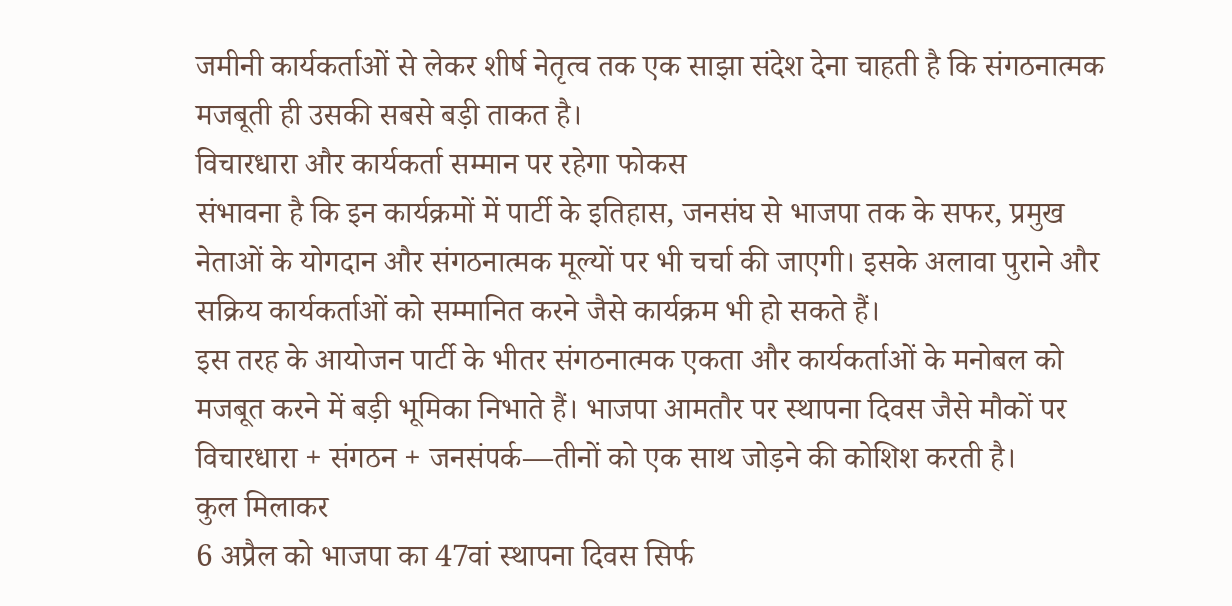जमीनी कार्यकर्ताओं से लेकर शीर्ष नेतृत्व तक एक साझा संदेश देना चाहती है कि संगठनात्मक मजबूती ही उसकी सबसे बड़ी ताकत है।
विचारधारा और कार्यकर्ता सम्मान पर रहेगा फोकस
संभावना है कि इन कार्यक्रमों में पार्टी के इतिहास, जनसंघ से भाजपा तक के सफर, प्रमुख नेताओं के योगदान और संगठनात्मक मूल्यों पर भी चर्चा की जाएगी। इसके अलावा पुराने और सक्रिय कार्यकर्ताओं को सम्मानित करने जैसे कार्यक्रम भी हो सकते हैं।
इस तरह के आयोजन पार्टी के भीतर संगठनात्मक एकता और कार्यकर्ताओं के मनोबल को मजबूत करने में बड़ी भूमिका निभाते हैं। भाजपा आमतौर पर स्थापना दिवस जैसे मौकों पर विचारधारा + संगठन + जनसंपर्क—तीनों को एक साथ जोड़ने की कोशिश करती है।
कुल मिलाकर
6 अप्रैल को भाजपा का 47वां स्थापना दिवस सिर्फ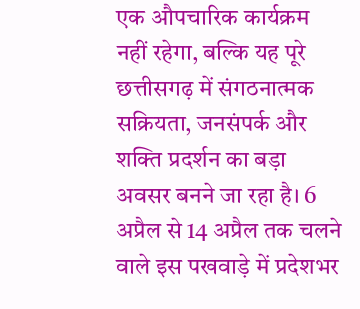एक औपचारिक कार्यक्रम नहीं रहेगा, बल्कि यह पूरे छत्तीसगढ़ में संगठनात्मक सक्रियता, जनसंपर्क और शक्ति प्रदर्शन का बड़ा अवसर बनने जा रहा है। 6 अप्रैल से 14 अप्रैल तक चलने वाले इस पखवाड़े में प्रदेशभर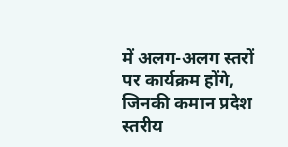में अलग-अलग स्तरों पर कार्यक्रम होंगे, जिनकी कमान प्रदेश स्तरीय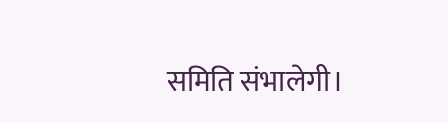समिति संभालेगी।